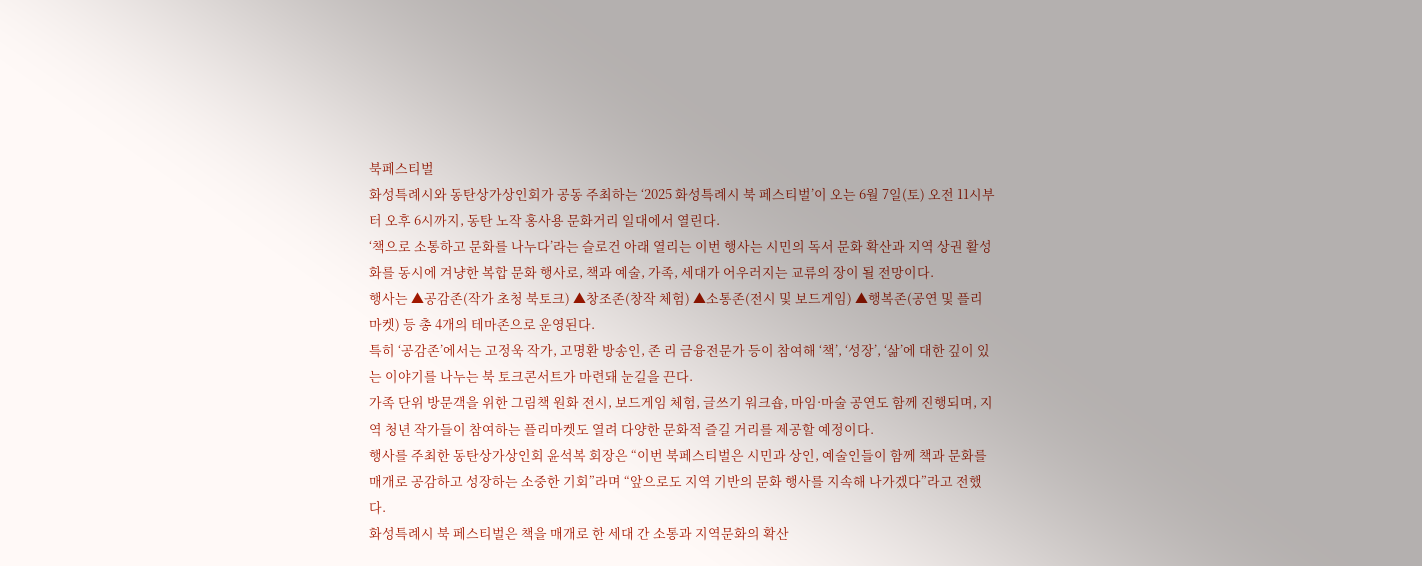북페스티벌
화성특례시와 동탄상가상인회가 공동 주최하는 ‘2025 화성특례시 북 페스티벌’이 오는 6월 7일(토) 오전 11시부터 오후 6시까지, 동탄 노작 홍사용 문화거리 일대에서 열린다.
‘책으로 소통하고 문화를 나누다’라는 슬로건 아래 열리는 이번 행사는 시민의 독서 문화 확산과 지역 상권 활성화를 동시에 겨냥한 복합 문화 행사로, 책과 예술, 가족, 세대가 어우러지는 교류의 장이 될 전망이다.
행사는 ▲공감존(작가 초청 북토크) ▲창조존(창작 체험) ▲소통존(전시 및 보드게임) ▲행복존(공연 및 플리마켓) 등 총 4개의 테마존으로 운영된다.
특히 ‘공감존’에서는 고정욱 작가, 고명환 방송인, 존 리 금융전문가 등이 참여해 ‘책’, ‘성장’, ‘삶’에 대한 깊이 있는 이야기를 나누는 북 토크콘서트가 마련돼 눈길을 끈다.
가족 단위 방문객을 위한 그림책 원화 전시, 보드게임 체험, 글쓰기 워크숍, 마임·마술 공연도 함께 진행되며, 지역 청년 작가들이 참여하는 플리마켓도 열려 다양한 문화적 즐길 거리를 제공할 예정이다.
행사를 주최한 동탄상가상인회 윤석복 회장은 “이번 북페스티벌은 시민과 상인, 예술인들이 함께 책과 문화를 매개로 공감하고 성장하는 소중한 기회”라며 “앞으로도 지역 기반의 문화 행사를 지속해 나가겠다”라고 전했다.
화성특례시 북 페스티벌은 책을 매개로 한 세대 간 소통과 지역문화의 확산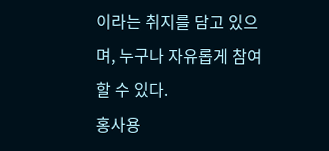이라는 취지를 담고 있으며, 누구나 자유롭게 참여할 수 있다.
홍사용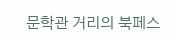문학관 거리의 북페스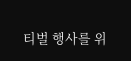티벌 행사를 위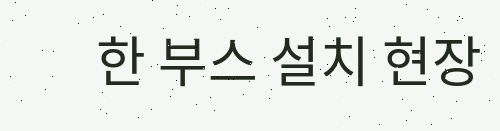한 부스 설치 현장